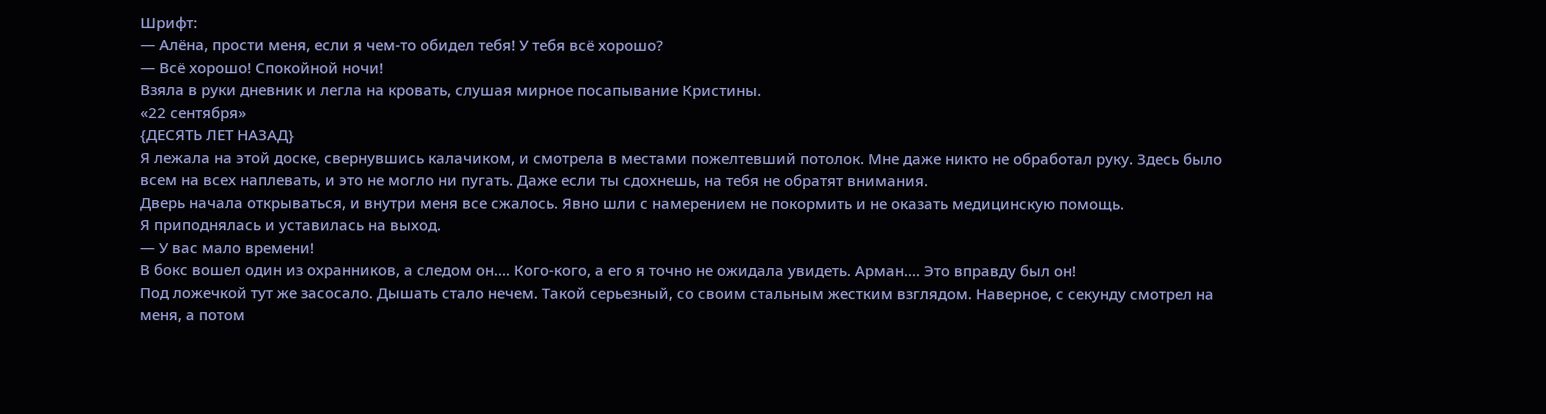Шрифт:
— Алёна, прости меня, если я чем-то обидел тебя! У тебя всё хорошо?
— Всё хорошо! Спокойной ночи!
Взяла в руки дневник и легла на кровать, слушая мирное посапывание Кристины.
«22 сентября»
{ДЕСЯТЬ ЛЕТ НАЗАД}
Я лежала на этой доске, свернувшись калачиком, и смотрела в местами пожелтевший потолок. Мне даже никто не обработал руку. Здесь было всем на всех наплевать, и это не могло ни пугать. Даже если ты сдохнешь, на тебя не обратят внимания.
Дверь начала открываться, и внутри меня все сжалось. Явно шли с намерением не покормить и не оказать медицинскую помощь.
Я приподнялась и уставилась на выход.
— У вас мало времени!
В бокс вошел один из охранников, а следом он…. Кого-кого, а его я точно не ожидала увидеть. Арман…. Это вправду был он!
Под ложечкой тут же засосало. Дышать стало нечем. Такой серьезный, со своим стальным жестким взглядом. Наверное, с секунду смотрел на меня, а потом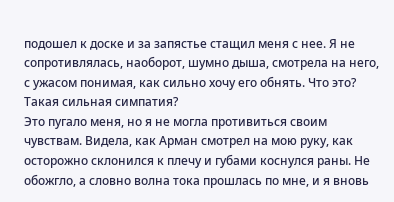подошел к доске и за запястье стащил меня с нее. Я не сопротивлялась, наоборот, шумно дыша, смотрела на него, с ужасом понимая, как сильно хочу его обнять. Что это? Такая сильная симпатия?
Это пугало меня, но я не могла противиться своим чувствам. Видела, как Арман смотрел на мою руку, как осторожно склонился к плечу и губами коснулся раны. Не обожгло, а словно волна тока прошлась по мне, и я вновь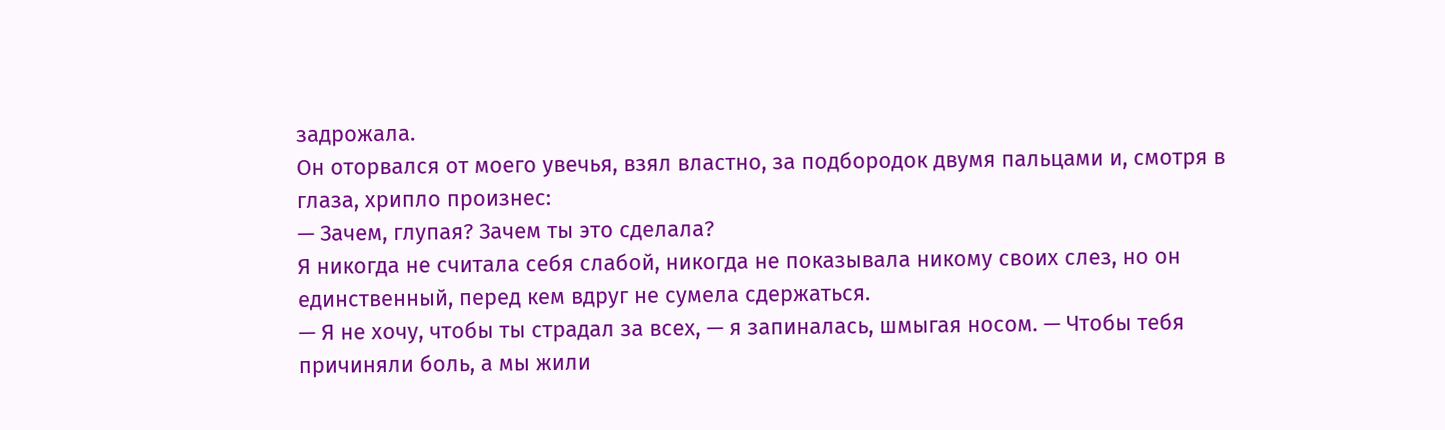задрожала.
Он оторвался от моего увечья, взял властно, за подбородок двумя пальцами и, смотря в глаза, хрипло произнес:
— Зачем, глупая? Зачем ты это сделала?
Я никогда не считала себя слабой, никогда не показывала никому своих слез, но он единственный, перед кем вдруг не сумела сдержаться.
— Я не хочу, чтобы ты страдал за всех, — я запиналась, шмыгая носом. — Чтобы тебя причиняли боль, а мы жили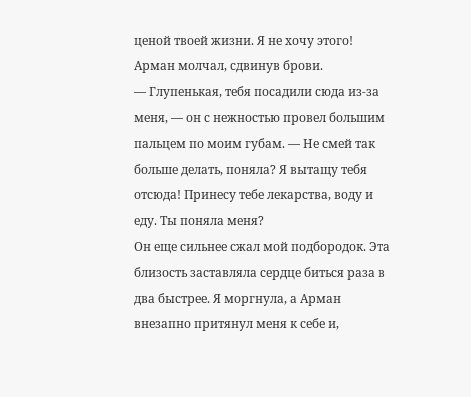ценой твоей жизни. Я не хочу этого!
Арман молчал, сдвинув брови.
— Глупенькая, тебя посадили сюда из-за меня, — он с нежностью провел большим пальцем по моим губам. — Не смей так больше делать, поняла? Я вытащу тебя отсюда! Принесу тебе лекарства, воду и еду. Ты поняла меня?
Он еще сильнее сжал мой подбородок. Эта близость заставляла сердце биться раза в два быстрее. Я моргнула, а Арман внезапно притянул меня к себе и,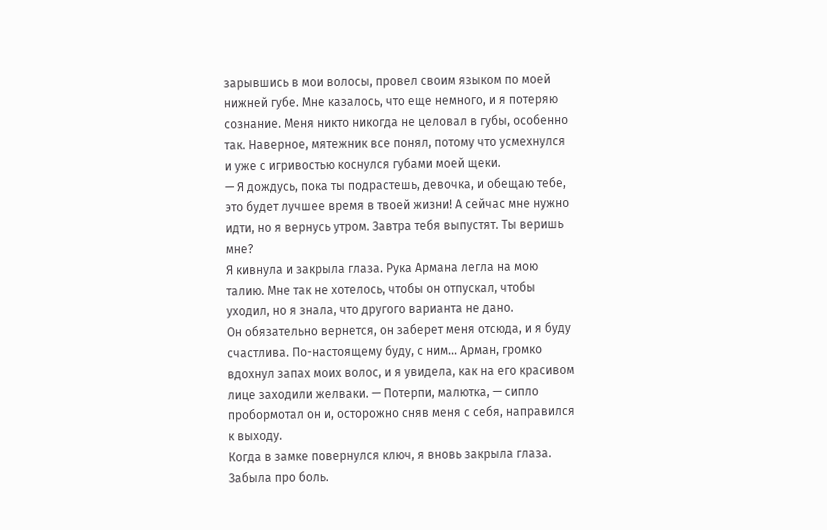зарывшись в мои волосы, провел своим языком по моей нижней губе. Мне казалось, что еще немного, и я потеряю сознание. Меня никто никогда не целовал в губы, особенно так. Наверное, мятежник все понял, потому что усмехнулся и уже с игривостью коснулся губами моей щеки.
— Я дождусь, пока ты подрастешь, девочка, и обещаю тебе, это будет лучшее время в твоей жизни! А сейчас мне нужно идти, но я вернусь утром. Завтра тебя выпустят. Ты веришь мне?
Я кивнула и закрыла глаза. Рука Армана легла на мою талию. Мне так не хотелось, чтобы он отпускал, чтобы уходил, но я знала, что другого варианта не дано.
Он обязательно вернется, он заберет меня отсюда, и я буду счастлива. По-настоящему буду, с ним… Арман, громко вдохнул запах моих волос, и я увидела, как на его красивом лице заходили желваки. — Потерпи, малютка, — сипло пробормотал он и, осторожно сняв меня с себя, направился к выходу.
Когда в замке повернулся ключ, я вновь закрыла глаза.
Забыла про боль.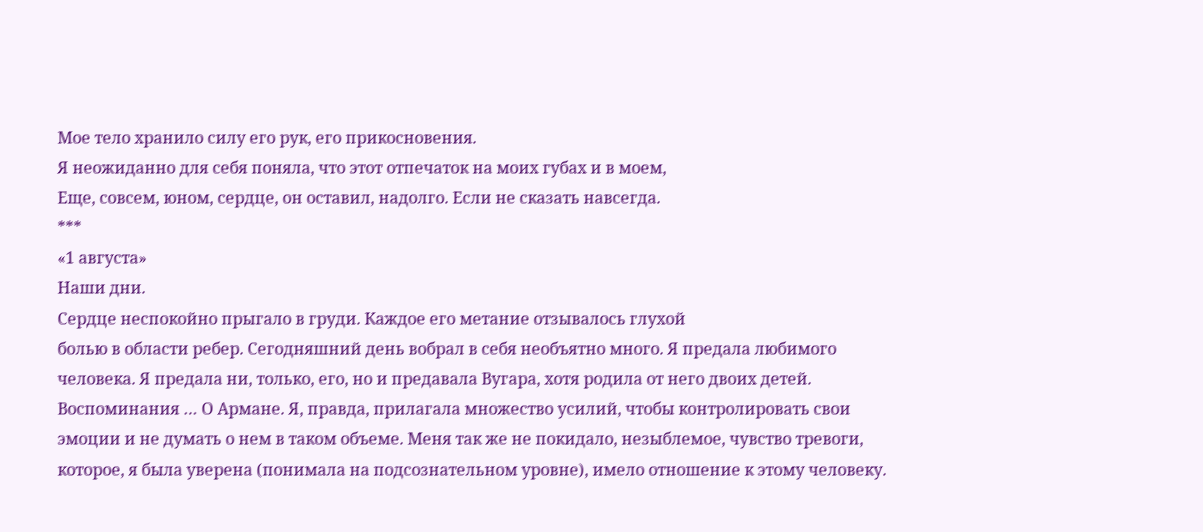Мое тело хранило силу его рук, его прикосновения.
Я неожиданно для себя поняла, что этот отпечаток на моих губах и в моем,
Еще, совсем, юном, сердце, он оставил, надолго. Если не сказать навсегда.
***
«1 августа»
Наши дни.
Сердце неспокойно прыгало в груди. Каждое его метание отзывалось глухой
болью в области ребер. Сегодняшний день вобрал в себя необъятно много. Я предала любимого человека. Я предала ни, только, его, но и предавала Вугара, хотя родила от него двоих детей. Воспоминания … О Армане. Я, правда, прилагала множество усилий, чтобы контролировать свои эмоции и не думать о нем в таком объеме. Меня так же не покидало, незыблемое, чувство тревоги, которое, я была уверена (понимала на подсознательном уровне), имело отношение к этому человеку.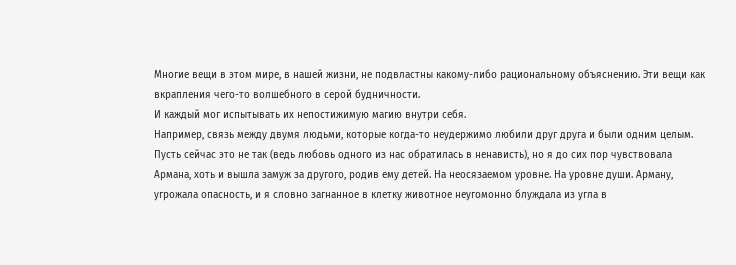Многие вещи в этом мире, в нашей жизни, не подвластны какому-либо рациональному объяснению. Эти вещи как вкрапления чего-то волшебного в серой будничности.
И каждый мог испытывать их непостижимую магию внутри себя.
Например, связь между двумя людьми, которые когда-то неудержимо любили друг друга и были одним целым.
Пусть сейчас это не так (ведь любовь одного из нас обратилась в ненависть), но я до сих пор чувствовала Армана, хоть и вышла замуж за другого, родив ему детей. На неосязаемом уровне. На уровне души. Арману, угрожала опасность, и я словно загнанное в клетку животное неугомонно блуждала из угла в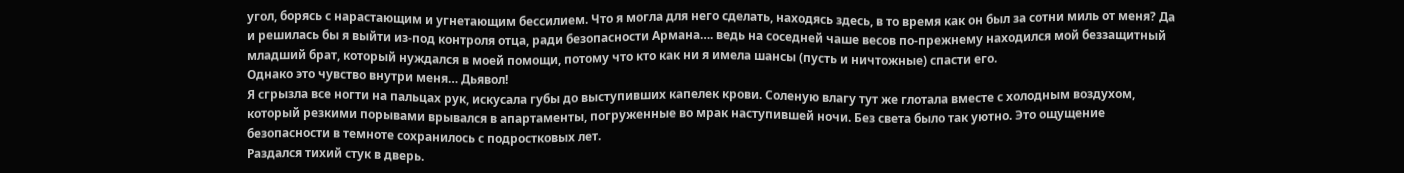угол, борясь с нарастающим и угнетающим бессилием. Что я могла для него сделать, находясь здесь, в то время как он был за сотни миль от меня? Да и решилась бы я выйти из-под контроля отца, ради безопасности Армана…. ведь на соседней чаше весов по-прежнему находился мой беззащитный младший брат, который нуждался в моей помощи, потому что кто как ни я имела шансы (пусть и ничтожные) спасти его.
Однако это чувство внутри меня… Дьявол!
Я сгрызла все ногти на пальцах рук, искусала губы до выступивших капелек крови. Соленую влагу тут же глотала вместе с холодным воздухом, который резкими порывами врывался в апартаменты, погруженные во мрак наступившей ночи. Без света было так уютно. Это ощущение безопасности в темноте сохранилось с подростковых лет.
Раздался тихий стук в дверь.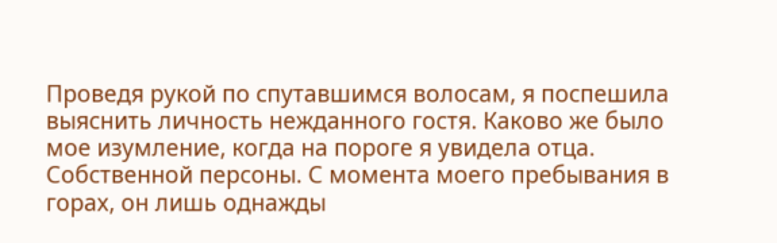Проведя рукой по спутавшимся волосам, я поспешила выяснить личность нежданного гостя. Каково же было мое изумление, когда на пороге я увидела отца. Собственной персоны. С момента моего пребывания в горах, он лишь однажды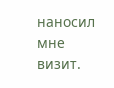наносил мне визит.